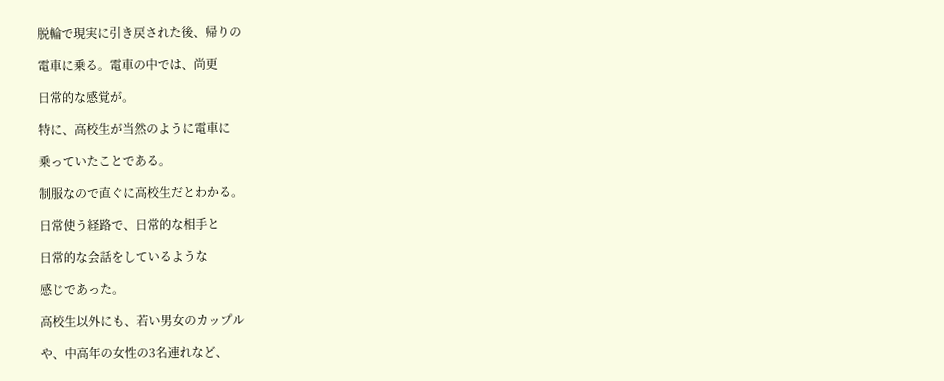脱輪で現実に引き戻された後、帰りの

電車に乗る。電車の中では、尚更

日常的な感覚が。

特に、高校生が当然のように電車に

乗っていたことである。

制服なので直ぐに高校生だとわかる。

日常使う経路で、日常的な相手と

日常的な会話をしているような

感じであった。

高校生以外にも、若い男女のカップル

や、中高年の女性の3名連れなど、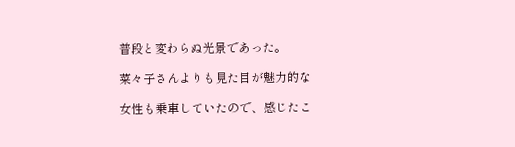普段と変わらぬ光景であった。

菜々子さんよりも見た目が魅力的な

女性も乗車していたので、感じたこ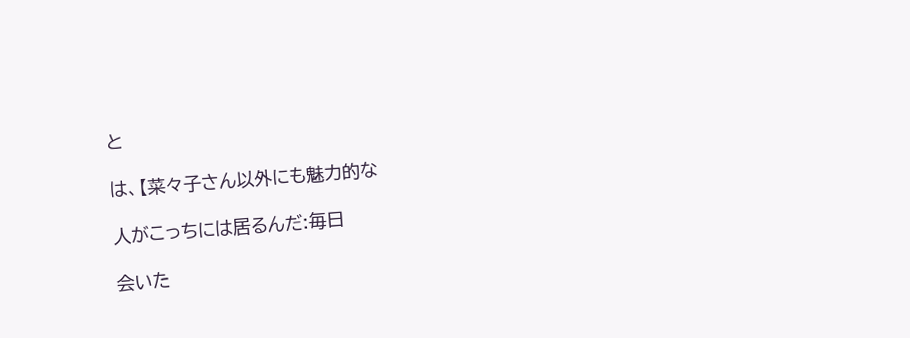と

は、【菜々子さん以外にも魅力的な

人がこっちには居るんだ:毎日

会いた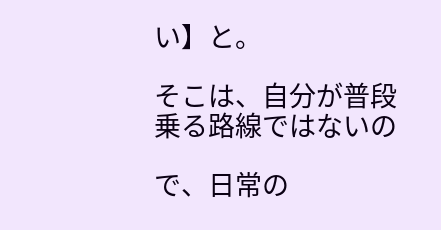い】と。

そこは、自分が普段乗る路線ではないの

で、日常の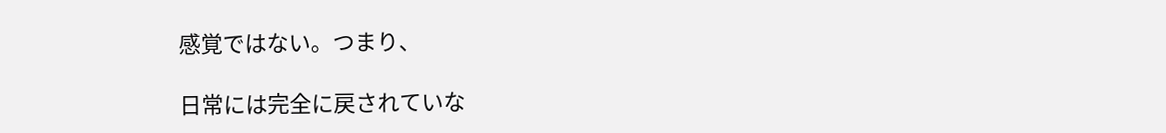感覚ではない。つまり、

日常には完全に戻されていな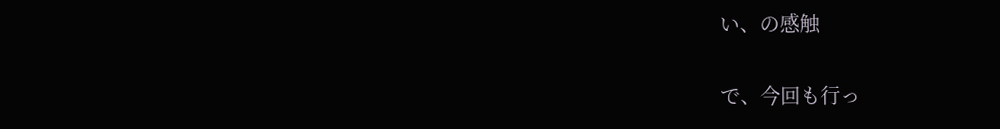い、の感触

で、今回も行っ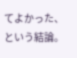てよかった、という結論。